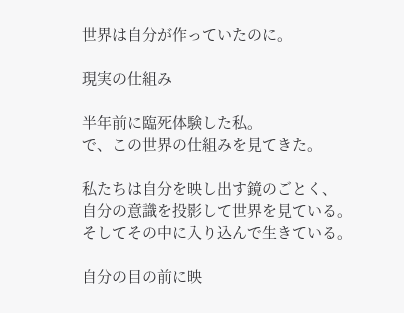世界は自分が作っていたのに。

現実の仕組み

半年前に臨死体験した私。
で、この世界の仕組みを見てきた。

私たちは自分を映し出す鏡のごとく、
自分の意識を投影して世界を見ている。
そしてその中に入り込んで生きている。

自分の目の前に映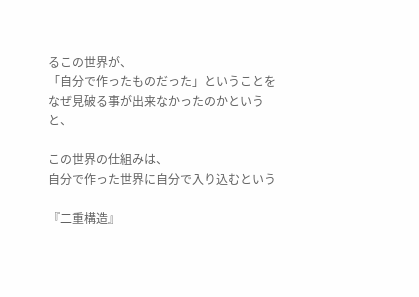るこの世界が、
「自分で作ったものだった」ということを
なぜ見破る事が出来なかったのかというと、

この世界の仕組みは、
自分で作った世界に自分で入り込むという

『二重構造』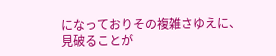になっておりその複雑さゆえに、
見破ることが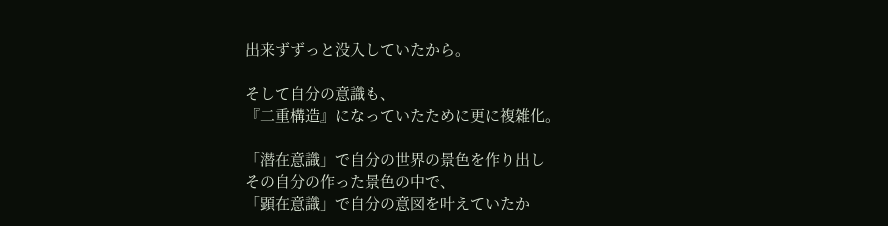出来ずずっと没入していたから。

そして自分の意識も、
『二重構造』になっていたために更に複雑化。

「潜在意識」で自分の世界の景色を作り出し
その自分の作った景色の中で、
「顕在意識」で自分の意図を叶えていたか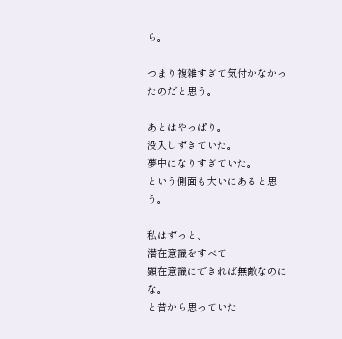ら。

つまり複雑すぎて気付かなかったのだと思う。

あとはやっぱり。
没入しずきていた。
夢中になりすぎていた。
という側面も大いにあると思う。

私はずっと、
潜在意識をすべて
顕在意識にできれば無敵なのにな。
と昔から思っていた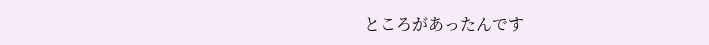ところがあったんです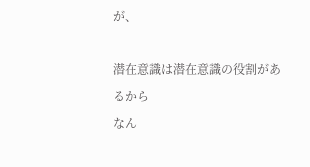が、

潜在意識は潜在意識の役割があるから
なん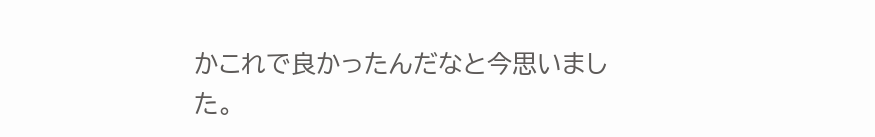かこれで良かったんだなと今思いました。